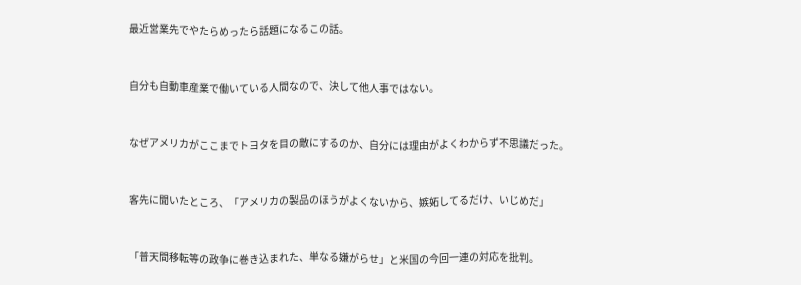最近営業先でやたらめったら話題になるこの話。


自分も自動車産業で働いている人間なので、決して他人事ではない。


なぜアメリカがここまでトヨタを目の敵にするのか、自分には理由がよくわからず不思議だった。


客先に聞いたところ、「アメリカの製品のほうがよくないから、嫉妬してるだけ、いじめだ」


「普天間移転等の政争に巻き込まれた、単なる嫌がらせ」と米国の今回一連の対応を批判。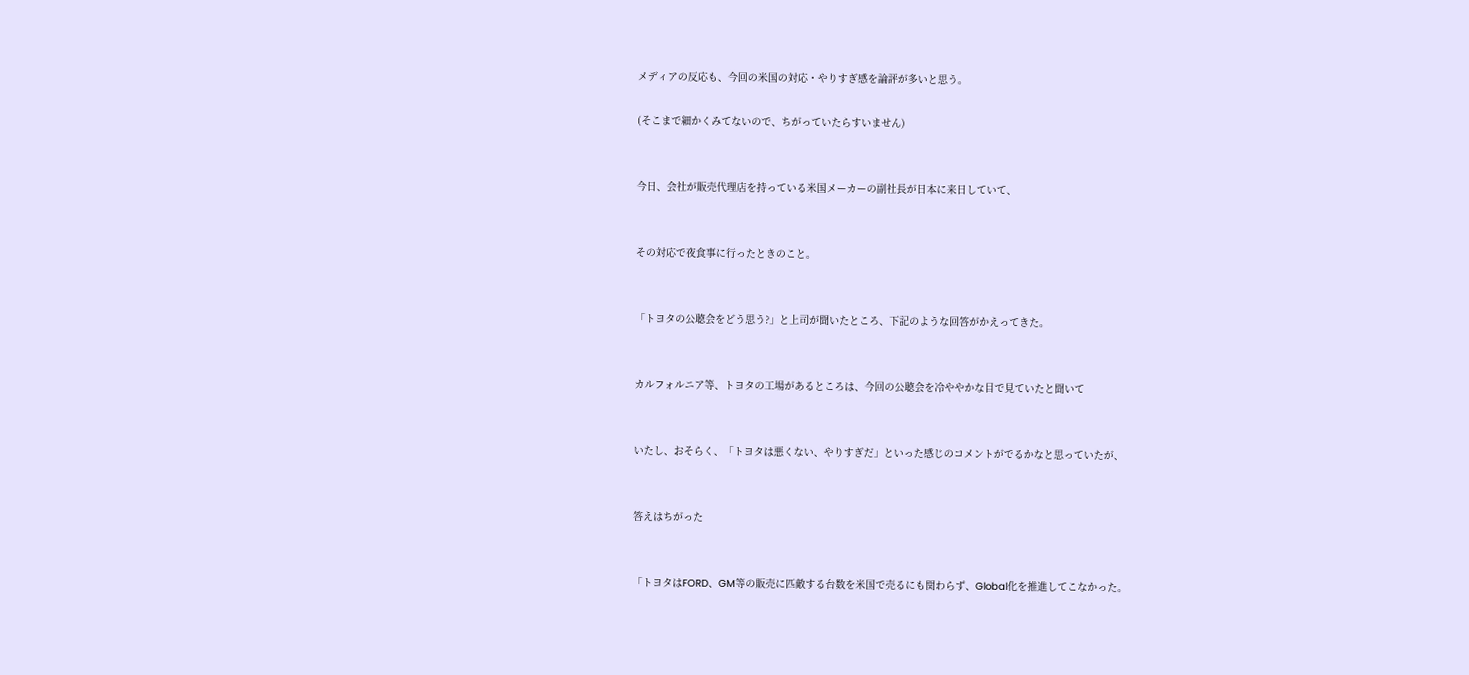メディアの反応も、今回の米国の対応・やりすぎ感を論評が多いと思う。

(そこまで細かくみてないので、ちがっていたらすいません)


今日、会社が販売代理店を持っている米国メーカーの副社長が日本に来日していて、


その対応で夜食事に行ったときのこと。


「トヨタの公聴会をどう思う?」と上司が聞いたところ、下記のような回答がかえってきた。


カルフォルニア等、トヨタの工場があるところは、今回の公聴会を冷ややかな目で見ていたと聞いて


いたし、おそらく、「トヨタは悪くない、やりすぎだ」といった感じのコメントがでるかなと思っていたが、


答えはちがった


「トヨタはFORD、GM等の販売に匹敵する台数を米国で売るにも関わらず、Global化を推進してこなかった。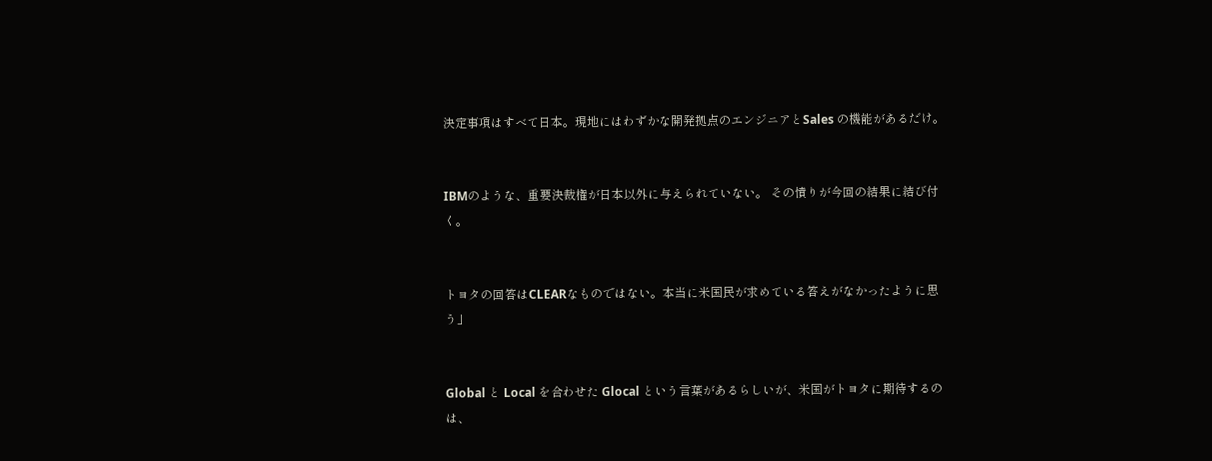決定事項はすべて日本。現地にはわずかな開発拠点のエンジニアとSales の機能があるだけ。


IBMのような、重要決裁権が日本以外に与えられていない。 その憤りが今回の結果に結び付く。


トヨタの回答はCLEARなものではない。本当に米国民が求めている答えがなかったように思う」


Global と Local を合わせた Glocal という言葉があるらしいが、米国がトヨタに期待するのは、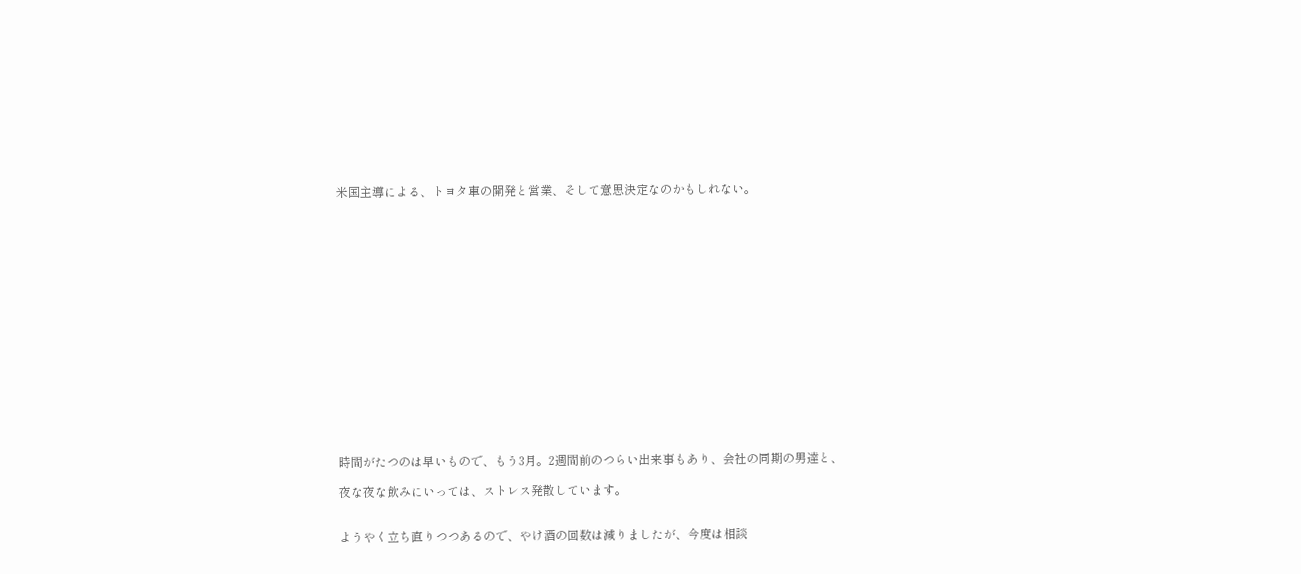米国主導による、トヨタ車の開発と営業、そして意思決定なのかもしれない。

















時間がたつのは早いもので、もう3月。2週間前のつらい出来事もあり、会社の同期の男達と、

夜な夜な飲みにいっては、ストレス発散しています。


ようやく立ち直りつつあるので、やけ酒の回数は減りましたが、今度は相談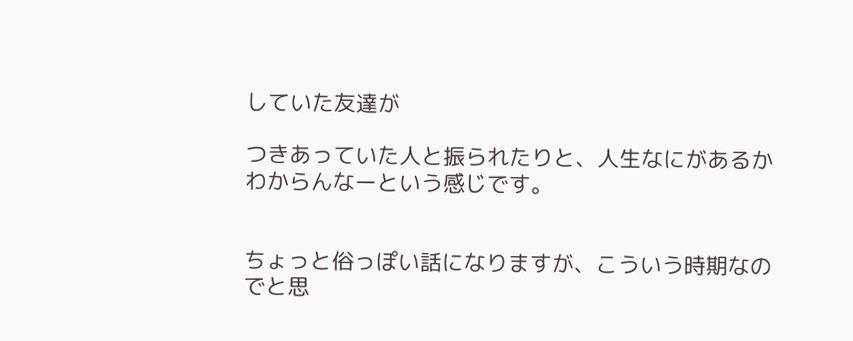していた友達が

つきあっていた人と振られたりと、人生なにがあるかわからんなーという感じです。


ちょっと俗っぽい話になりますが、こういう時期なのでと思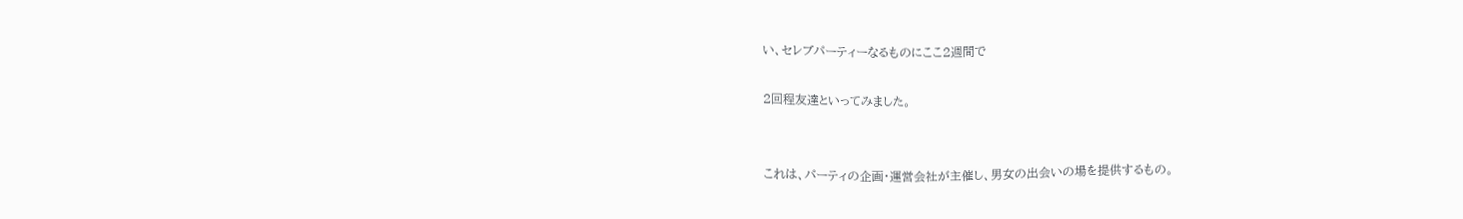い、セレブパーティーなるものにここ2週間で

2回程友達といってみました。


これは、パーティの企画・運営会社が主催し、男女の出会いの場を提供するもの。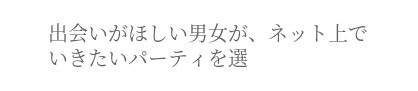出会いがほしい男女が、ネット上でいきたいパーティを選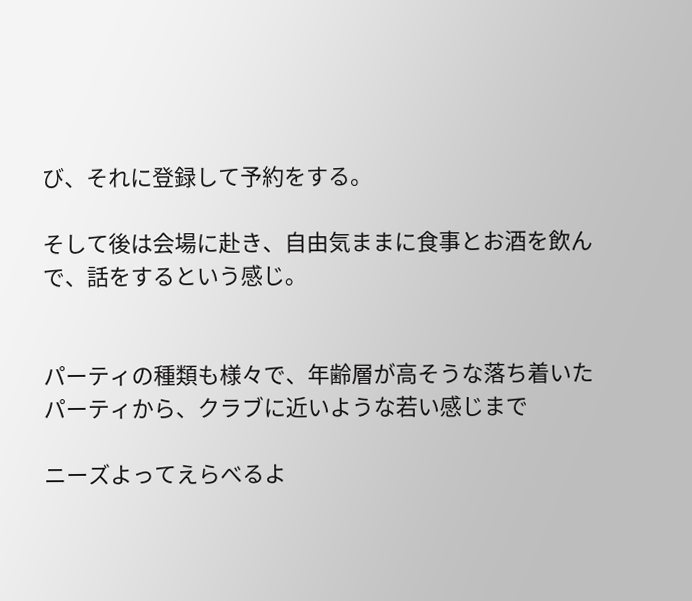び、それに登録して予約をする。

そして後は会場に赴き、自由気ままに食事とお酒を飲んで、話をするという感じ。


パーティの種類も様々で、年齢層が高そうな落ち着いたパーティから、クラブに近いような若い感じまで

ニーズよってえらべるよ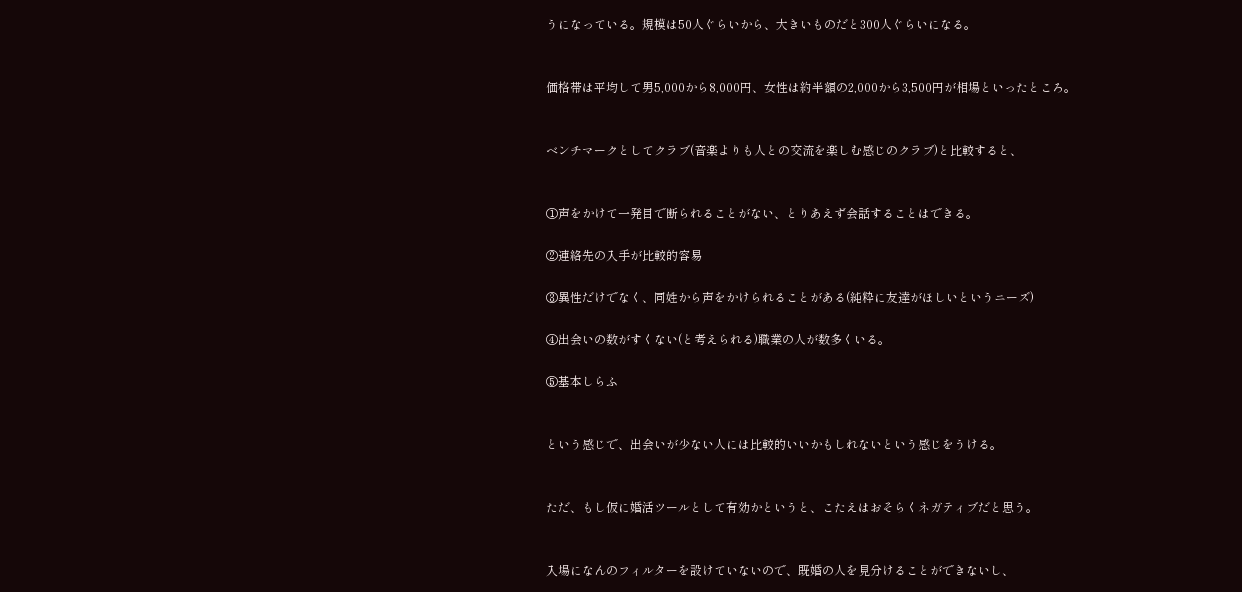うになっている。規模は50人ぐらいから、大きいものだと300人ぐらいになる。


価格帯は平均して男5,000から8,000円、女性は約半額の2,000から3,500円が相場といったところ。


ベンチマークとしてクラブ(音楽よりも人との交流を楽しむ感じのクラブ)と比較すると、


①声をかけて一発目で断られることがない、とりあえず会話することはできる。

②連絡先の入手が比較的容易

③異性だけでなく、同姓から声をかけられることがある(純粋に友達がほしいというニーズ)

④出会いの数がすくない(と考えられる)職業の人が数多くいる。

⑤基本しらふ


という感じで、出会いが少ない人には比較的いいかもしれないという感じをうける。


ただ、もし仮に婚活ツールとして有効かというと、こたえはおそらくネガティブだと思う。


入場になんのフィルターを設けていないので、既婚の人を見分けることができないし、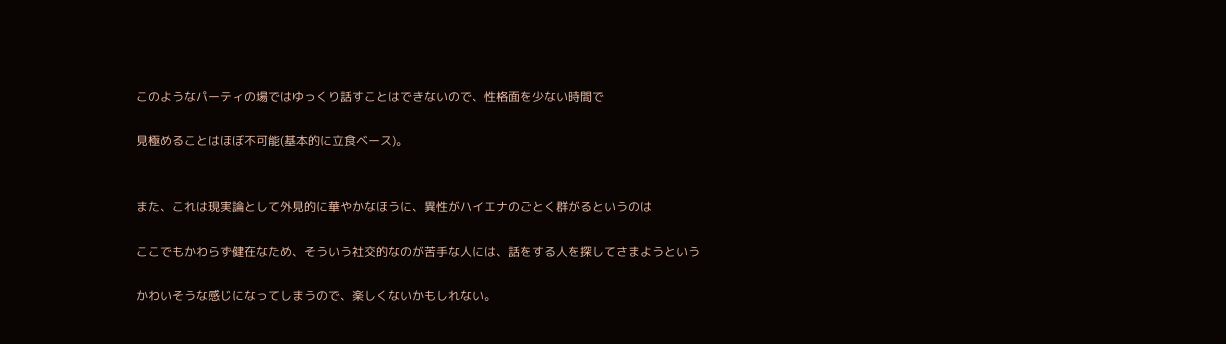このようなパーティの場ではゆっくり話すことはできないので、性格面を少ない時間で

見極めることはほぼ不可能(基本的に立食ベース)。


また、これは現実論として外見的に華やかなほうに、異性がハイエナのごとく群がるというのは

ここでもかわらず健在なため、そういう社交的なのが苦手な人には、話をする人を探してさまようという

かわいそうな感じになってしまうので、楽しくないかもしれない。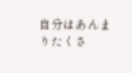自分はあんまりたくさ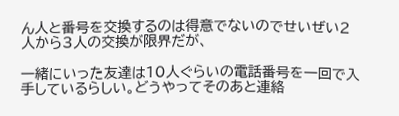ん人と番号を交換するのは得意でないのでせいぜい2人から3人の交換が限界だが、

一緒にいった友達は10人ぐらいの電話番号を一回で入手しているらしい。どうやってそのあと連絡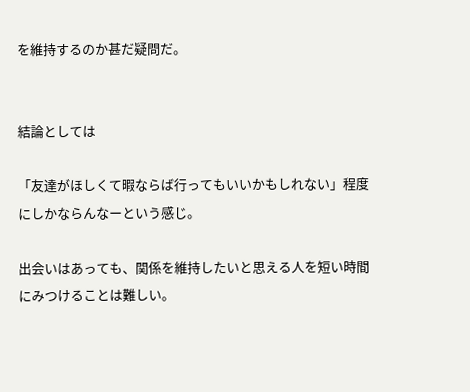を維持するのか甚だ疑問だ。


結論としては

「友達がほしくて暇ならば行ってもいいかもしれない」程度にしかならんなーという感じ。

出会いはあっても、関係を維持したいと思える人を短い時間にみつけることは難しい。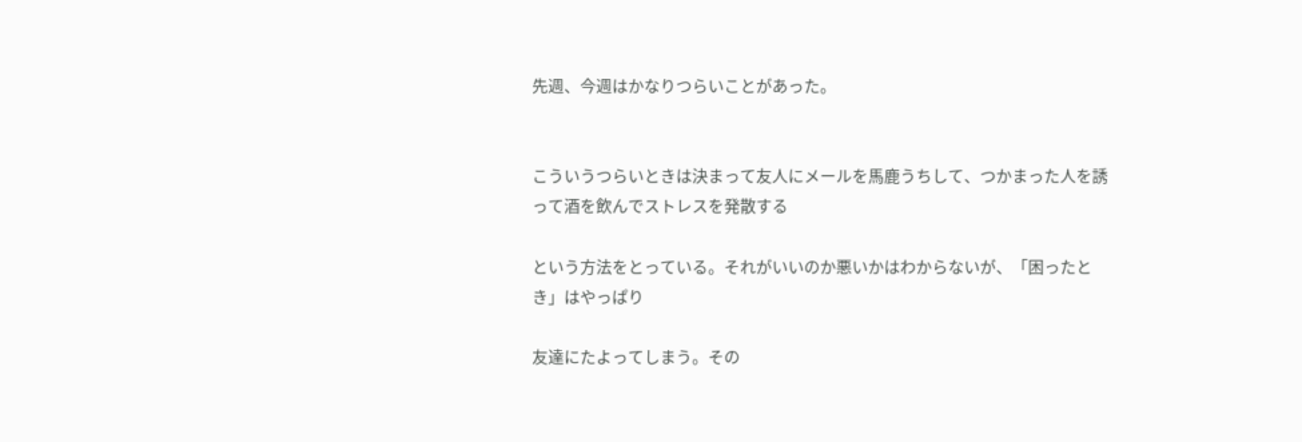先週、今週はかなりつらいことがあった。


こういうつらいときは決まって友人にメールを馬鹿うちして、つかまった人を誘って酒を飲んでストレスを発散する

という方法をとっている。それがいいのか悪いかはわからないが、「困ったとき」はやっぱり

友達にたよってしまう。その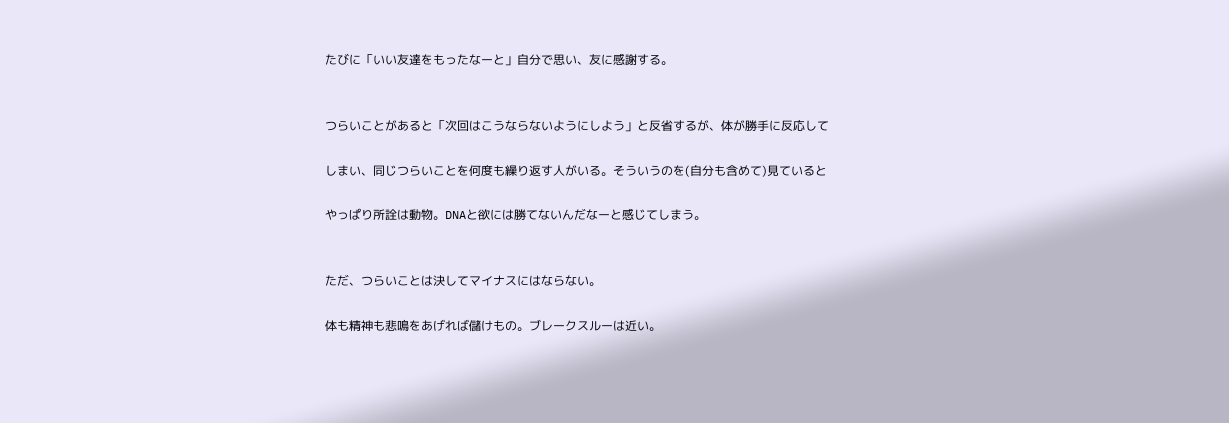たびに「いい友達をもったなーと」自分で思い、友に感謝する。


つらいことがあると「次回はこうならないようにしよう」と反省するが、体が勝手に反応して

しまい、同じつらいことを何度も繰り返す人がいる。そういうのを(自分も含めて)見ていると

やっぱり所詮は動物。DNAと欲には勝てないんだなーと感じてしまう。


ただ、つらいことは決してマイナスにはならない。

体も精神も悲鳴をあげれば儲けもの。ブレークスルーは近い。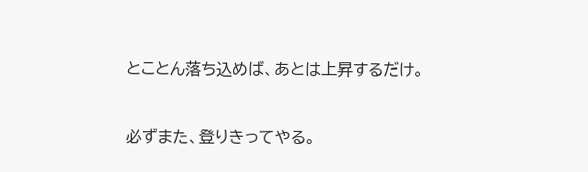とことん落ち込めば、あとは上昇するだけ。


必ずまた、登りきってやる。